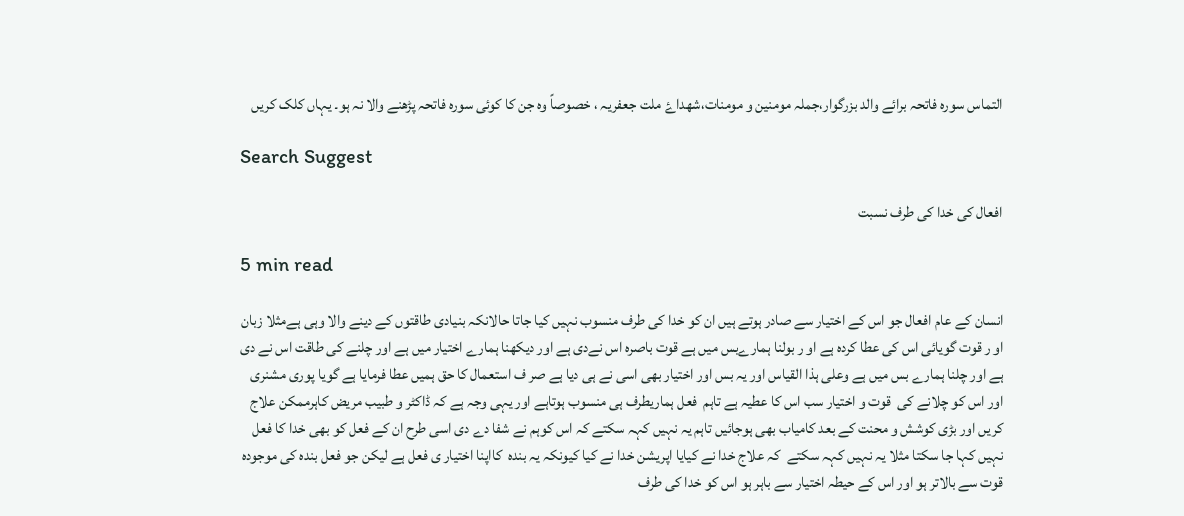التماس سورہ فاتحہ برائے والد بزرگوار،جملہ مومنین و مومنات،شھداۓ ملت جعفریہ ، خصوصاً وہ جن کا کوئی سورہ فاتحہ پڑھنے والا نہ ہو۔ یہاں کلک کریں

Search Suggest

افعال کی خدا کی طرف نسبت

5 min read

انسان کے عام افعال جو اس کے اختیار سے صادر ہوتے ہیں ان کو خدا کی طرف منسوب نہیں کیا جاتا حالانکہ بنیادی طاقتوں کے دینے والا وہی ہےمثلا زبان او ر قوت گویائی اس کی عطا کردہ ہے او ر بولنا ہمارےبس میں ہے قوت باصرہ اس نےدی ہے اور دیکھنا ہمارے اختیار میں ہے اور چلنے کی طاقت اس نے دی ہے اور چلنا ہمارے بس میں ہے وعلی ہذا القیاس اور یہ بس اور اختیار بھی اسی نے ہی دیا ہے صر ف استعمال کا حق ہمیں عطا فرمایا ہے گویا پوری مشنری اور اس کو چلانے کی  قوت و اختیار سب اس کا عطیہ ہے تاہم  فعل ہماریطرف ہی منسوب ہوتاہے اور یہی وجہ ہے کہ ڈاکٹر و طبیب مریض کاہرممکن علاج کریں اور بڑی کوشش و محنت کے بعد کامیاب بھی ہوجائیں تاہم یہ نہیں کہہ سکتے کہ اس کوہم نے شفا دے دی اسی طرح ان کے فعل کو بھی خدا کا فعل نہیں کہا جا سکتا مثلا یہ نہیں کہہ سکتے  کہ علاج خدا نے کیایا اپریشن خدا نے کیا کیونکہ یہ بندہ  کااپنا اختیار ی فعل ہے لیکن جو فعل بندہ کی موجودہ قوت سے بالاتر ہو اور اس کے حیطہ اختیار سے باہر ہو اس کو خدا کی طرف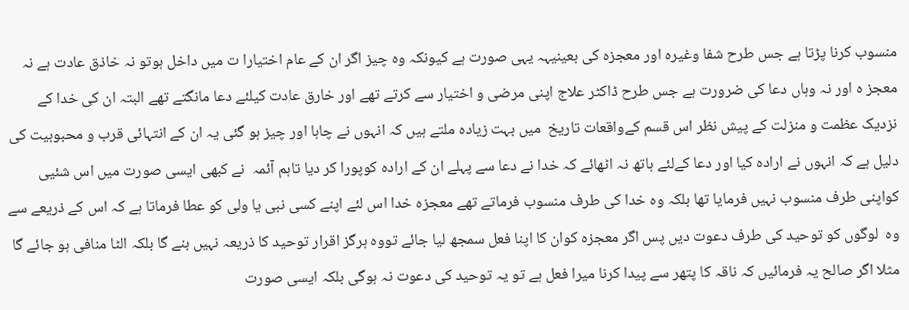منسوب کرنا پڑتا ہے جس طرح شفا وغیرہ اور معجزہ کی بعینیہہ یہی صورت ہے کیونکہ وہ چیز اگر ان کے عام اختیارا ت میں داخل ہوتو نہ خاذق عادت ہے نہ معجز ہ اور نہ وہاں دعا کی ضرورت ہے جس طرح ڈاکٹر علاج اپنی مرضی و اختیار سے کرتے تھے اور خارق عادت کیلئے دعا مانگتے تھے البتہ ان کی خدا کے نزدیک عظمت و منزلت کے پیش نظر اس قسم کےواقعات تاریخ  میں بہت زیادہ ملتے ہیں کہ انہوں نے چاہا اور چیز ہو گئی یہ ان کے انتہائی قرب و محبوبیت کی دلیل ہے کہ انہوں نے ارادہ کیا اور دعا کےلئے ہاتھ نہ اٹھائے کہ خدا نے دعا سے پہلے ان کے ارادہ کوپورا کر دیا تاہم آئمہ  نے کبھی ایسی صورت میں اس شئیی کواپنی طرف منسوب نہیں فرمایا تھا بلکہ وہ خدا کی طرف منسوب فرماتے تھے معجزہ خدا اس لئے اپنے کسی نبی یا ولی کو عطا فرماتا ہے کہ اس کے ذریعے سے وہ  لوگوں کو توحید کی طرف دعوت دیں پس اگر معجزہ کوان کا اپنا فعل سمجھ لیا جائے تووہ ہرگز اقرار توحید کا ذریعہ نہیں بنے گا بلکہ الٹا منافی ہو جائے گا مثلا اگر صالح یہ فرمائیں کہ ناقہ کا پتھر سے پیدا کرنا میرا فعل ہے تو یہ توحید کی دعوت نہ ہوگی بلکہ ایسی صورت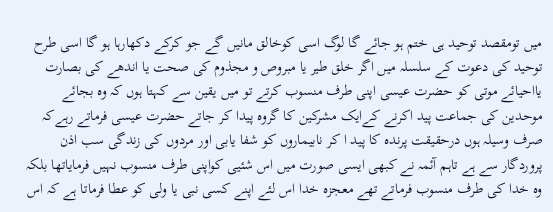میں تومقصد توحید ہی ختم ہو جائے گا لوگ اسی کوخالق مانیں گے جو کرکے دکھارہا ہو گا اسی طرح توحید کی دعوت کے سلسلہ میں اگر خلق طیر یا مبروص و مجذوم کی صحت یا اندھے کی بصارت یااحیائے موتی کو حضرت عیسی اپنی طرف منسوب کرتے تو میں یقین سے کہتا ہوں کہ وہ بجائے موحدین کی جماعت پید اکرنے کےایک مشرکین کا گروہ پیدا کر جاتے حضرت عیسی فرماتے رہےکہ صرف وسیلہ ہوں درحقیقت پرندہ کا پید ا کر نابیماروں کو شفا یابی اور مردوں کی زندگی سب اذن پروردگار سے ہے تاہم آئمہ نے کبھی ایسی صورت میں اس شئیی کواپنی طرف منسوب نہیں فرمایاتھا بلکہ وہ خدا کی طرف منسوب فرماتے تھے معجزہ خدا اس لئے اپنے کسی نبی یا ولی کو عطا فرماتا ہے کہ اس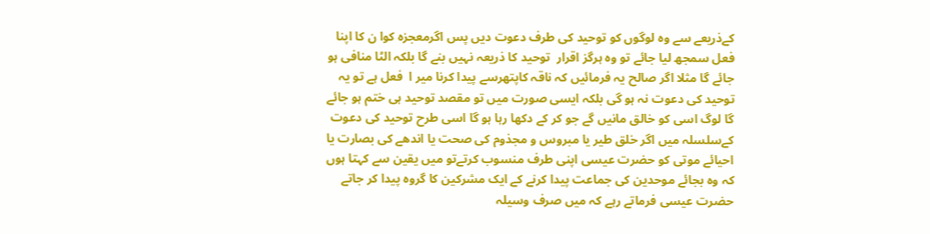کےذریعے سے وہ لوگوں کو توحید کی طرف دعوت دیں پس اگرمعجزہ کوا ن کا اپنا فعل سمجھ لیا جائے تو وہ ہرگز اقرار  توحید کا ذریعہ نہیں بنے گا بلکہ الٹا منافی ہو جائے گا مثلا اگر صالح یہ فرمائیں کہ ناقہ کاپتھرسے پیدا کرنا میر ا  فعل ہے تو یہ توحید کی دعوت نہ ہو گی بلکہ ایسی صورت میں تو مقصد توحید ہی ختم ہو جائے گا لوگ اسی کو خالق مانیں گے جو کر کے دکھا رہا ہو گا اسی طرح توحید کی دعوت کےسلسلہ میں اگر خلق طیر یا مبروس و مجذوم کی صحت یا اندھے کی بصارت یا احیائے موتی کو حضرت عیسی اپنی طرف منسوب کرتےتو میں یقین سے کہتا ہوں کہ وہ بجائے موحدین کی جماعت پیدا کرنے کے ایک مشرکین کا گروہ پیدا کر جاتے حضرت عیسی فرماتے رہے کہ میں صرف وسیلہ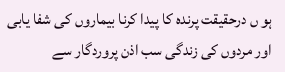ہو ں درحقیقت پرندہ کا پیدا کرنا بیماروں کی شفا یابی اور مردوں کی زندگی سب اذن پروردگار سے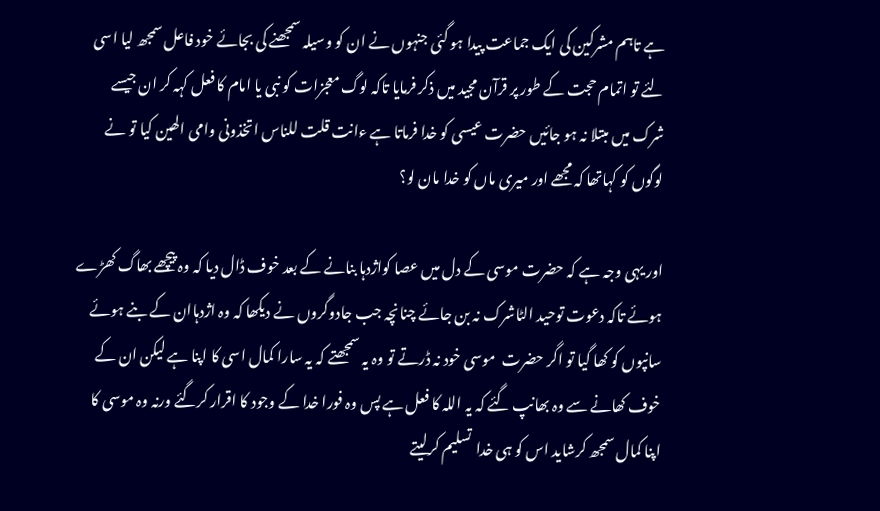ہے تاہم مشرکین کی ایک جماعت پیدا ہو گئی جنہوں نے ان کو وسیلہ سمجھنے کی بجائے خود فاعل سمجھ لیا اسی لئے تو اتمام حجت کے طور پر قرآن مجید میں ذکر فرمایا تاکہ لوگ معجزات کو نبی یا امام کا فعل کہہ کر ان جیسے شرک میں مبتلا نہ ہو جائیں حضرت عیسی کو خدا فرماتا ہے ءانت قلت للناس اتخذونی وامی الھین کیا تو نے لوگوں کو کہاتھا کہ مجھے اور میری ماں کو خدا مان لو؟

اور یہی وجہ ہے کہ حضرت موسی کے دل میں عصا کواژدہا بنانے کے بعد خوف ڈال دیا کہ وہ پیچھے بھاگ کھڑے ہوئے تاکہ دعوت توحید الٹاشرک نہ بن جائے چنانچہ جب جادوگروں نے دیکھا کہ وہ اژدہاان کے بنے ہوئے سانپوں کو کھا گیا تو اگر حضرت  موسی خود نہ ڈرتے تو وہ یہ سمجھتے کہ یہ سارا کمال اسی کا اپنا ہے لیکن ان کے خوف کھانے سے وہ بھانپ گئے کہ یہ اللہ کا فعل ہے پس وہ فورا خدا کے وجود کا اقرار کرگئے ورنہ وہ موسی کا اپنا کمال سمجھ کرشاید اس کو ہی خدا  تسلیم کرلیتے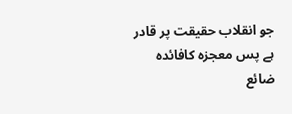جو انقلاب حقیقت پر قادر ہے پس معجزہ کافائدہ ضائع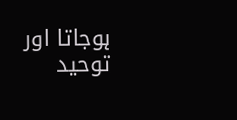ہوجاتا اور توحید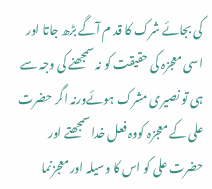کی بجائے شرک کا قد م آگے بڑھ جاتا اور اسی معجزہ کی حقیقت کو نہ سمجھنے کی وجہ سے ہی تو نصیری مشرک ہوئےورنہ اگر حضرت علی کے معجزہ کووہ فعل خدا سمجھتے اور حضرت علی کو اس کا وسیلہ اور معجزنما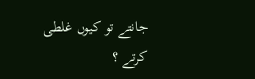جانتے تو کیوں غلطی کرتے ؟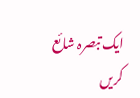ایک تبصرہ شائع کریں